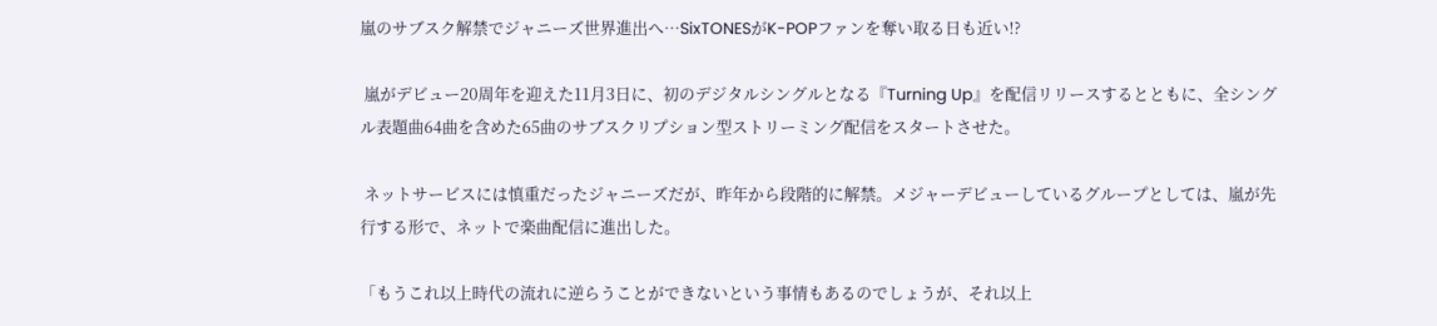嵐のサブスク解禁でジャニーズ世界進出へ…SixTONESがK-POPファンを奪い取る日も近い!?

 嵐がデビュー20周年を迎えた11月3日に、初のデジタルシングルとなる『Turning Up』を配信リリースするとともに、全シングル表題曲64曲を含めた65曲のサブスクリプション型ストリーミング配信をスタートさせた。

 ネットサービスには慎重だったジャニーズだが、昨年から段階的に解禁。メジャーデビューしているグループとしては、嵐が先行する形で、ネットで楽曲配信に進出した。

「もうこれ以上時代の流れに逆らうことができないという事情もあるのでしょうが、それ以上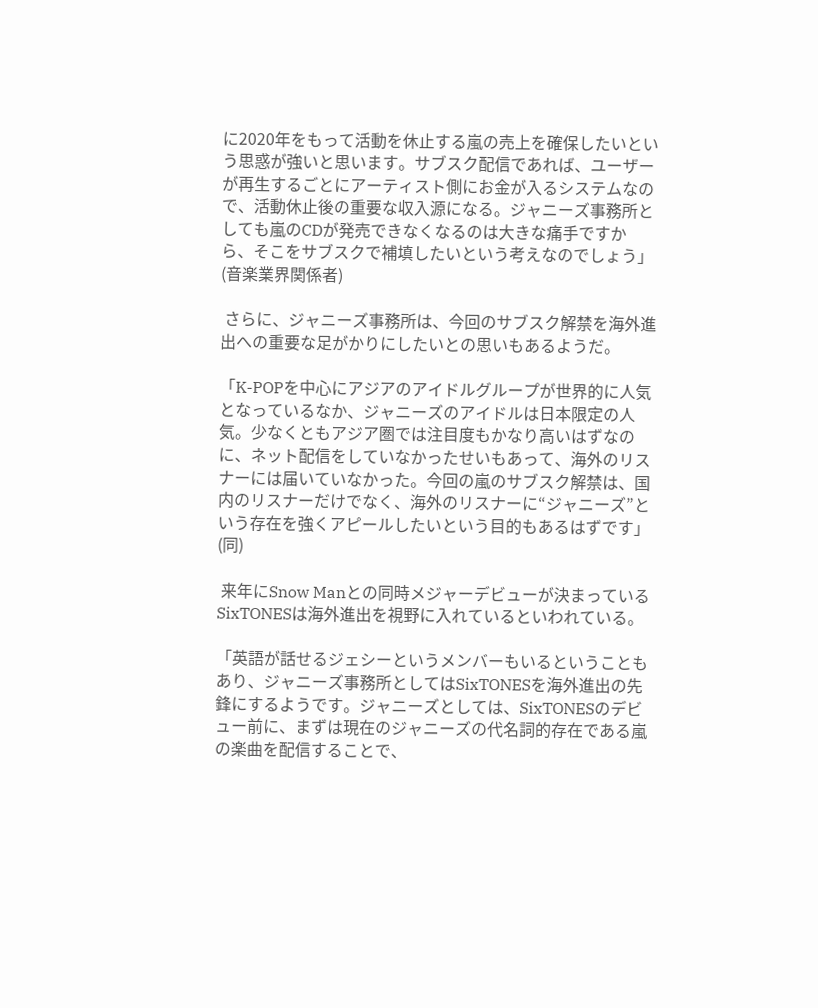に2020年をもって活動を休止する嵐の売上を確保したいという思惑が強いと思います。サブスク配信であれば、ユーザーが再生するごとにアーティスト側にお金が入るシステムなので、活動休止後の重要な収入源になる。ジャニーズ事務所としても嵐のCDが発売できなくなるのは大きな痛手ですから、そこをサブスクで補填したいという考えなのでしょう」(音楽業界関係者)

 さらに、ジャニーズ事務所は、今回のサブスク解禁を海外進出への重要な足がかりにしたいとの思いもあるようだ。

「K-POPを中心にアジアのアイドルグループが世界的に人気となっているなか、ジャニーズのアイドルは日本限定の人気。少なくともアジア圏では注目度もかなり高いはずなのに、ネット配信をしていなかったせいもあって、海外のリスナーには届いていなかった。今回の嵐のサブスク解禁は、国内のリスナーだけでなく、海外のリスナーに“ジャニーズ”という存在を強くアピールしたいという目的もあるはずです」(同)

 来年にSnow Manとの同時メジャーデビューが決まっているSixTONESは海外進出を視野に入れているといわれている。

「英語が話せるジェシーというメンバーもいるということもあり、ジャニーズ事務所としてはSixTONESを海外進出の先鋒にするようです。ジャニーズとしては、SixTONESのデビュー前に、まずは現在のジャニーズの代名詞的存在である嵐の楽曲を配信することで、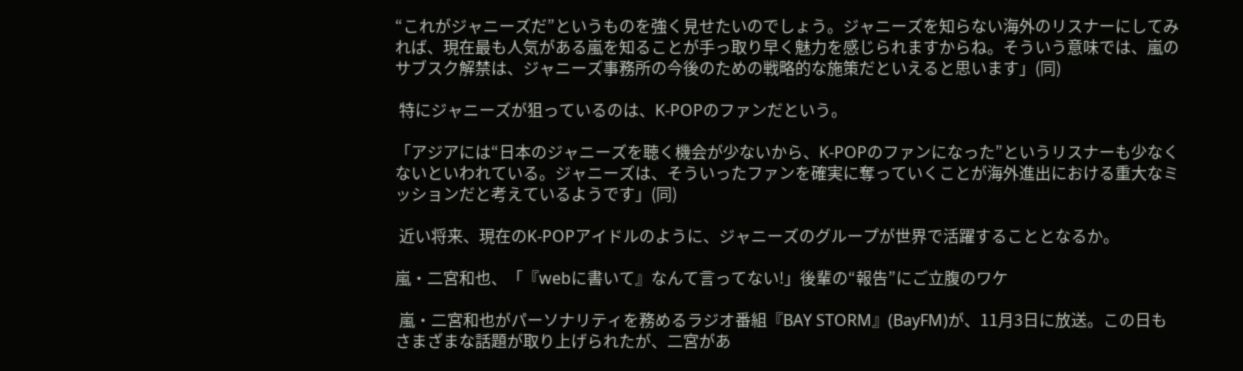“これがジャニーズだ”というものを強く見せたいのでしょう。ジャニーズを知らない海外のリスナーにしてみれば、現在最も人気がある嵐を知ることが手っ取り早く魅力を感じられますからね。そういう意味では、嵐のサブスク解禁は、ジャニーズ事務所の今後のための戦略的な施策だといえると思います」(同)

 特にジャニーズが狙っているのは、K-POPのファンだという。

「アジアには“日本のジャニーズを聴く機会が少ないから、K-POPのファンになった”というリスナーも少なくないといわれている。ジャニーズは、そういったファンを確実に奪っていくことが海外進出における重大なミッションだと考えているようです」(同)

 近い将来、現在のK-POPアイドルのように、ジャニーズのグループが世界で活躍することとなるか。

嵐・二宮和也、「『webに書いて』なんて言ってない!」後輩の“報告”にご立腹のワケ

 嵐・二宮和也がパーソナリティを務めるラジオ番組『BAY STORM』(BayFM)が、11月3日に放送。この日もさまざまな話題が取り上げられたが、二宮があ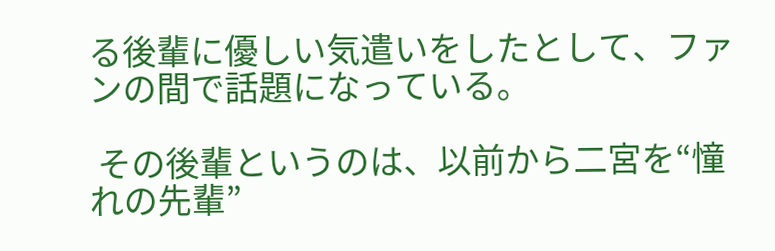る後輩に優しい気遣いをしたとして、ファンの間で話題になっている。

 その後輩というのは、以前から二宮を“憧れの先輩”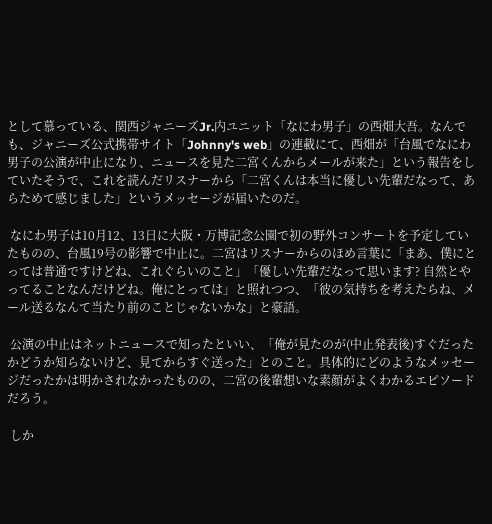として慕っている、関西ジャニーズJr.内ユニット「なにわ男子」の西畑大吾。なんでも、ジャニーズ公式携帯サイト「Johnny's web」の連載にて、西畑が「台風でなにわ男子の公演が中止になり、ニュースを見た二宮くんからメールが来た」という報告をしていたそうで、これを読んだリスナーから「二宮くんは本当に優しい先輩だなって、あらためて感じました」というメッセージが届いたのだ。

 なにわ男子は10月12、13日に大阪・万博記念公園で初の野外コンサートを予定していたものの、台風19号の影響で中止に。二宮はリスナーからのほめ言葉に「まあ、僕にとっては普通ですけどね、これぐらいのこと」「優しい先輩だなって思います? 自然とやってることなんだけどね。俺にとっては」と照れつつ、「彼の気持ちを考えたらね、メール送るなんて当たり前のことじゃないかな」と豪語。

 公演の中止はネットニュースで知ったといい、「俺が見たのが(中止発表後)すぐだったかどうか知らないけど、見てからすぐ送った」とのこと。具体的にどのようなメッセージだったかは明かされなかったものの、二宮の後輩想いな素顔がよくわかるエピソードだろう。

 しか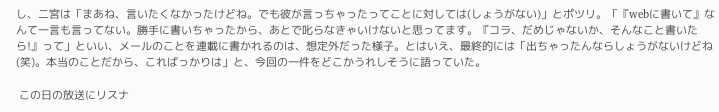し、二宮は「まあね、言いたくなかったけどね。でも彼が言っちゃったってことに対しては(しょうがない)」とポツリ。「『webに書いて』なんて一言も言ってない。勝手に書いちゃったから、あとで叱らなきゃいけないと思ってます。『コラ、だめじゃないか、そんなこと書いたら!』って」といい、メールのことを連載に書かれるのは、想定外だった様子。とはいえ、最終的には「出ちゃったんならしょうがないけどね(笑)。本当のことだから、こればっかりは」と、今回の一件をどこかうれしそうに語っていた。

 この日の放送にリスナ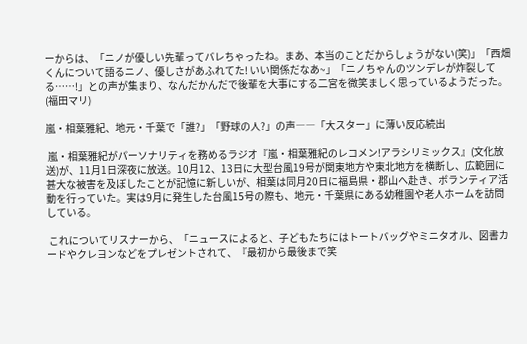ーからは、「ニノが優しい先輩ってバレちゃったね。まあ、本当のことだからしょうがない(笑)」「西畑くんについて語るニノ、優しさがあふれてた! いい関係だなあ~」「ニノちゃんのツンデレが炸裂してる……!」との声が集まり、なんだかんだで後輩を大事にする二宮を微笑ましく思っているようだった。
(福田マリ)

嵐・相葉雅紀、地元・千葉で「誰?」「野球の人?」の声――「大スター」に薄い反応続出

 嵐・相葉雅紀がパーソナリティを務めるラジオ『嵐・相葉雅紀のレコメン!アラシリミックス』(文化放送)が、11月1日深夜に放送。10月12、13日に大型台風19号が関東地方や東北地方を横断し、広範囲に甚大な被害を及ぼしたことが記憶に新しいが、相葉は同月20日に福島県・郡山へ赴き、ボランティア活動を行っていた。実は9月に発生した台風15号の際も、地元・千葉県にある幼稚園や老人ホームを訪問している。

 これについてリスナーから、「ニュースによると、子どもたちにはトートバッグやミニタオル、図書カードやクレヨンなどをプレゼントされて、『最初から最後まで笑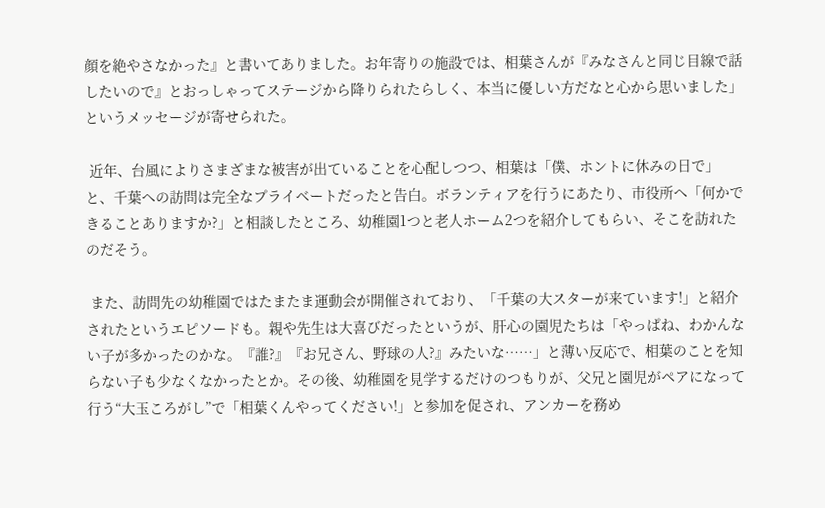顔を絶やさなかった』と書いてありました。お年寄りの施設では、相葉さんが『みなさんと同じ目線で話したいので』とおっしゃってステージから降りられたらしく、本当に優しい方だなと心から思いました」というメッセージが寄せられた。

 近年、台風によりさまざまな被害が出ていることを心配しつつ、相葉は「僕、ホントに休みの日で」と、千葉への訪問は完全なプライベートだったと告白。ボランティアを行うにあたり、市役所へ「何かできることありますか?」と相談したところ、幼稚園1つと老人ホーム2つを紹介してもらい、そこを訪れたのだそう。

 また、訪問先の幼稚園ではたまたま運動会が開催されており、「千葉の大スターが来ています!」と紹介されたというエピソードも。親や先生は大喜びだったというが、肝心の園児たちは「やっぱね、わかんない子が多かったのかな。『誰?』『お兄さん、野球の人?』みたいな……」と薄い反応で、相葉のことを知らない子も少なくなかったとか。その後、幼稚園を見学するだけのつもりが、父兄と園児がペアになって行う“大玉ころがし”で「相葉くんやってください!」と参加を促され、アンカーを務め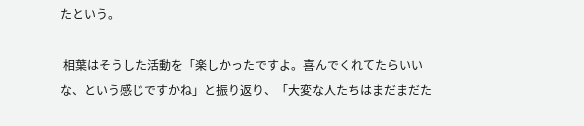たという。

 相葉はそうした活動を「楽しかったですよ。喜んでくれてたらいいな、という感じですかね」と振り返り、「大変な人たちはまだまだた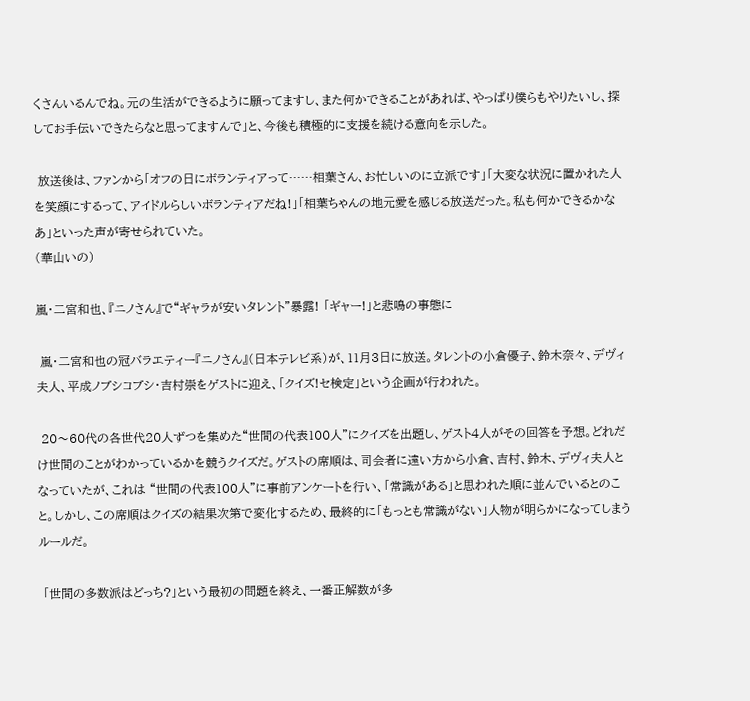くさんいるんでね。元の生活ができるように願ってますし、また何かできることがあれば、やっぱり僕らもやりたいし、探してお手伝いできたらなと思ってますんで」と、今後も積極的に支援を続ける意向を示した。

 放送後は、ファンから「オフの日にボランティアって……相葉さん、お忙しいのに立派です」「大変な状況に置かれた人を笑顔にするって、アイドルらしいボランティアだね!」「相葉ちゃんの地元愛を感じる放送だった。私も何かできるかなあ」といった声が寄せられていた。
(華山いの)

嵐・二宮和也、『ニノさん』で“ギャラが安いタレント”暴露! 「ギャー!」と悲鳴の事態に

 嵐・二宮和也の冠バラエティー『ニノさん』(日本テレビ系)が、11月3日に放送。タレントの小倉優子、鈴木奈々、デヴィ夫人、平成ノブシコブシ・吉村崇をゲストに迎え、「クイズ!セ検定」という企画が行われた。

 20〜60代の各世代20人ずつを集めた“世間の代表100人”にクイズを出題し、ゲスト4人がその回答を予想。どれだけ世間のことがわかっているかを競うクイズだ。ゲストの席順は、司会者に遠い方から小倉、吉村、鈴木、デヴィ夫人となっていたが、これは “世間の代表100人”に事前アンケートを行い、「常識がある」と思われた順に並んでいるとのこと。しかし、この席順はクイズの結果次第で変化するため、最終的に「もっとも常識がない」人物が明らかになってしまうルールだ。

 「世間の多数派はどっち?」という最初の問題を終え、一番正解数が多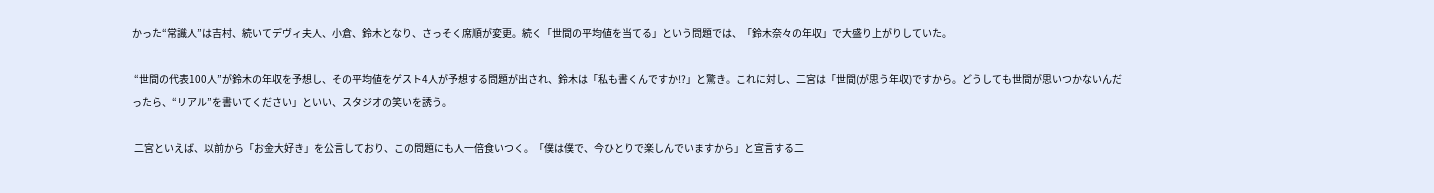かった“常識人”は吉村、続いてデヴィ夫人、小倉、鈴木となり、さっそく席順が変更。続く「世間の平均値を当てる」という問題では、「鈴木奈々の年収」で大盛り上がりしていた。

 “世間の代表100人”が鈴木の年収を予想し、その平均値をゲスト4人が予想する問題が出され、鈴木は「私も書くんですか!?」と驚き。これに対し、二宮は「世間(が思う年収)ですから。どうしても世間が思いつかないんだったら、“リアル”を書いてください」といい、スタジオの笑いを誘う。

 二宮といえば、以前から「お金大好き」を公言しており、この問題にも人一倍食いつく。「僕は僕で、今ひとりで楽しんでいますから」と宣言する二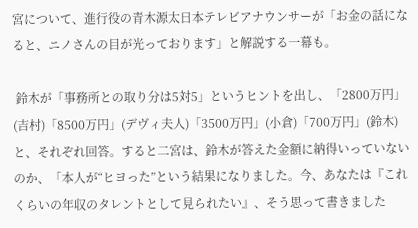宮について、進行役の青木源太日本テレビアナウンサーが「お金の話になると、ニノさんの目が光っております」と解説する一幕も。

 鈴木が「事務所との取り分は5対5」というヒントを出し、「2800万円」(吉村)「8500万円」(デヴィ夫人)「3500万円」(小倉)「700万円」(鈴木)と、それぞれ回答。すると二宮は、鈴木が答えた金額に納得いっていないのか、「本人が“ヒヨった”という結果になりました。今、あなたは『これくらいの年収のタレントとして見られたい』、そう思って書きました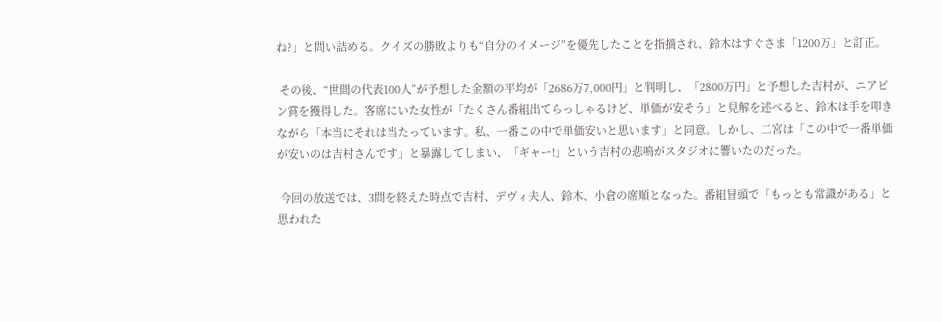ね?」と問い詰める。クイズの勝敗よりも“自分のイメージ”を優先したことを指摘され、鈴木はすぐさま「1200万」と訂正。

 その後、“世間の代表100人”が予想した金額の平均が「2686万7,000円」と判明し、「2800万円」と予想した吉村が、ニアピン賞を獲得した。客席にいた女性が「たくさん番組出てらっしゃるけど、単価が安そう」と見解を述べると、鈴木は手を叩きながら「本当にそれは当たっています。私、一番この中で単価安いと思います」と同意。しかし、二宮は「この中で一番単価が安いのは吉村さんです」と暴露してしまい、「ギャー!」という吉村の悲鳴がスタジオに響いたのだった。

 今回の放送では、3問を終えた時点で吉村、デヴィ夫人、鈴木、小倉の席順となった。番組冒頭で「もっとも常識がある」と思われた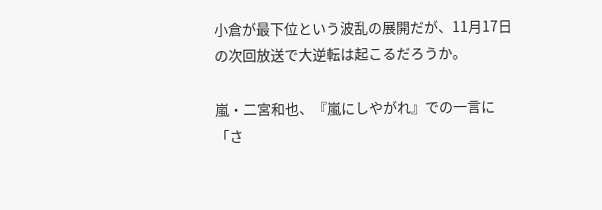小倉が最下位という波乱の展開だが、11月17日の次回放送で大逆転は起こるだろうか。

嵐・二宮和也、『嵐にしやがれ』での一言に「さ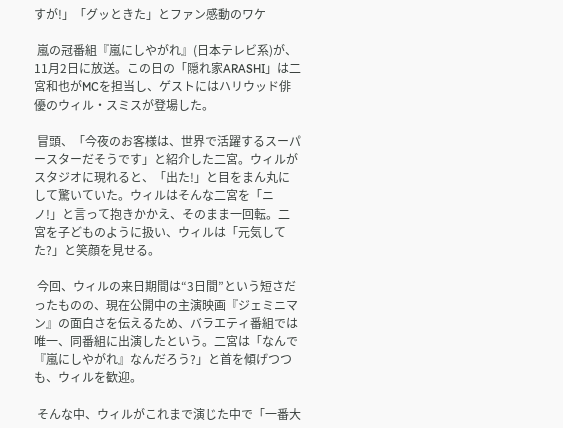すが!」「グッときた」とファン感動のワケ

 嵐の冠番組『嵐にしやがれ』(日本テレビ系)が、11月2日に放送。この日の「隠れ家ARASHI」は二宮和也がMCを担当し、ゲストにはハリウッド俳優のウィル・スミスが登場した。

 冒頭、「今夜のお客様は、世界で活躍するスーパースターだそうです」と紹介した二宮。ウィルがスタジオに現れると、「出た!」と目をまん丸にして驚いていた。ウィルはそんな二宮を「ニノ!」と言って抱きかかえ、そのまま一回転。二宮を子どものように扱い、ウィルは「元気してた?」と笑顔を見せる。

 今回、ウィルの来日期間は“3日間”という短さだったものの、現在公開中の主演映画『ジェミニマン』の面白さを伝えるため、バラエティ番組では唯一、同番組に出演したという。二宮は「なんで『嵐にしやがれ』なんだろう?」と首を傾げつつも、ウィルを歓迎。

 そんな中、ウィルがこれまで演じた中で「一番大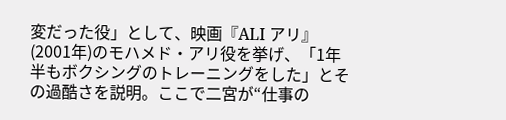変だった役」として、映画『ALI アリ』(2001年)のモハメド・アリ役を挙げ、「1年半もボクシングのトレーニングをした」とその過酷さを説明。ここで二宮が“仕事の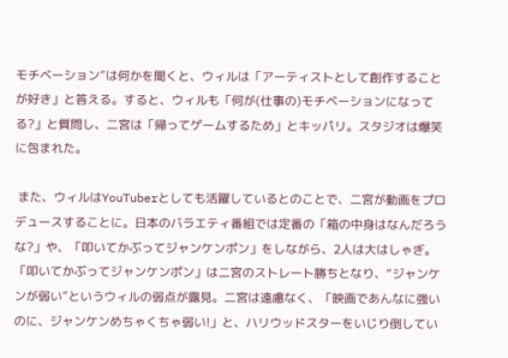モチベーション”は何かを聞くと、ウィルは「アーティストとして創作することが好き」と答える。すると、ウィルも「何が(仕事の)モチベーションになってる?」と質問し、二宮は「帰ってゲームするため」とキッパリ。スタジオは爆笑に包まれた。

 また、ウィルはYouTuberとしても活躍しているとのことで、二宮が動画をプロデュースすることに。日本のバラエティ番組では定番の「箱の中身はなんだろうな?」や、「叩いてかぶってジャンケンポン」をしながら、2人は大はしゃぎ。「叩いてかぶってジャンケンポン」は二宮のストレート勝ちとなり、“ジャンケンが弱い”というウィルの弱点が露見。二宮は遠慮なく、「映画であんなに強いのに、ジャンケンめちゃくちゃ弱い!」と、ハリウッドスターをいじり倒してい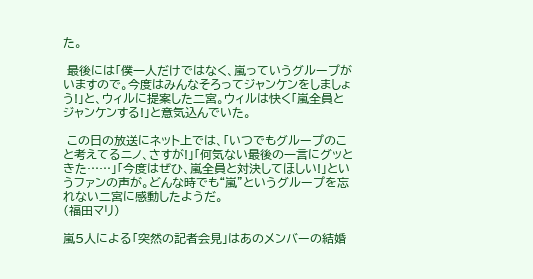た。

 最後には「僕一人だけではなく、嵐っていうグループがいますので。今度はみんなそろってジャンケンをしましょう!」と、ウィルに提案した二宮。ウィルは快く「嵐全員とジャンケンする!」と意気込んでいた。

 この日の放送にネット上では、「いつでもグループのこと考えてるニノ、さすが!」「何気ない最後の一言にグッときた……」「今度はぜひ、嵐全員と対決してほしい!」というファンの声が。どんな時でも“嵐”というグループを忘れない二宮に感動したようだ。
(福田マリ)

嵐5人による「突然の記者会見」はあのメンバーの結婚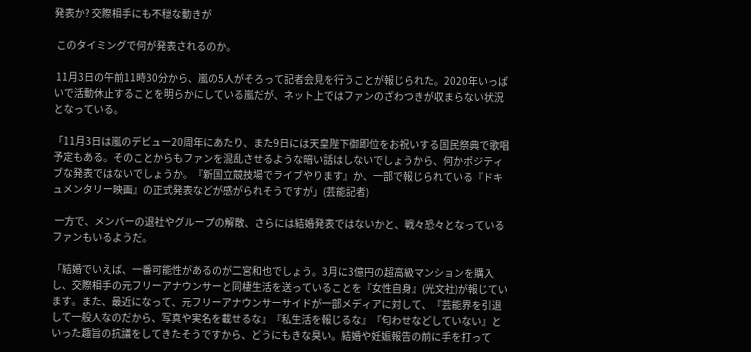発表か? 交際相手にも不穏な動きが

 このタイミングで何が発表されるのか。

 11月3日の午前11時30分から、嵐の5人がそろって記者会見を行うことが報じられた。2020年いっぱいで活動休止することを明らかにしている嵐だが、ネット上ではファンのざわつきが収まらない状況となっている。

「11月3日は嵐のデビュー20周年にあたり、また9日には天皇陛下御即位をお祝いする国民祭典で歌唱予定もある。そのことからもファンを混乱させるような暗い話はしないでしょうから、何かポジティブな発表ではないでしょうか。『新国立競技場でライブやります』か、一部で報じられている『ドキュメンタリー映画』の正式発表などが感がられそうですが」(芸能記者)

 一方で、メンバーの退社やグループの解散、さらには結婚発表ではないかと、戦々恐々となっているファンもいるようだ。

「結婚でいえば、一番可能性があるのが二宮和也でしょう。3月に3億円の超高級マンションを購入し、交際相手の元フリーアナウンサーと同棲生活を送っていることを『女性自身』(光文社)が報じています。また、最近になって、元フリーアナウンサーサイドが一部メディアに対して、『芸能界を引退して一般人なのだから、写真や実名を載せるな』『私生活を報じるな』『匂わせなどしていない』といった趣旨の抗議をしてきたそうですから、どうにもきな臭い。結婚や妊娠報告の前に手を打って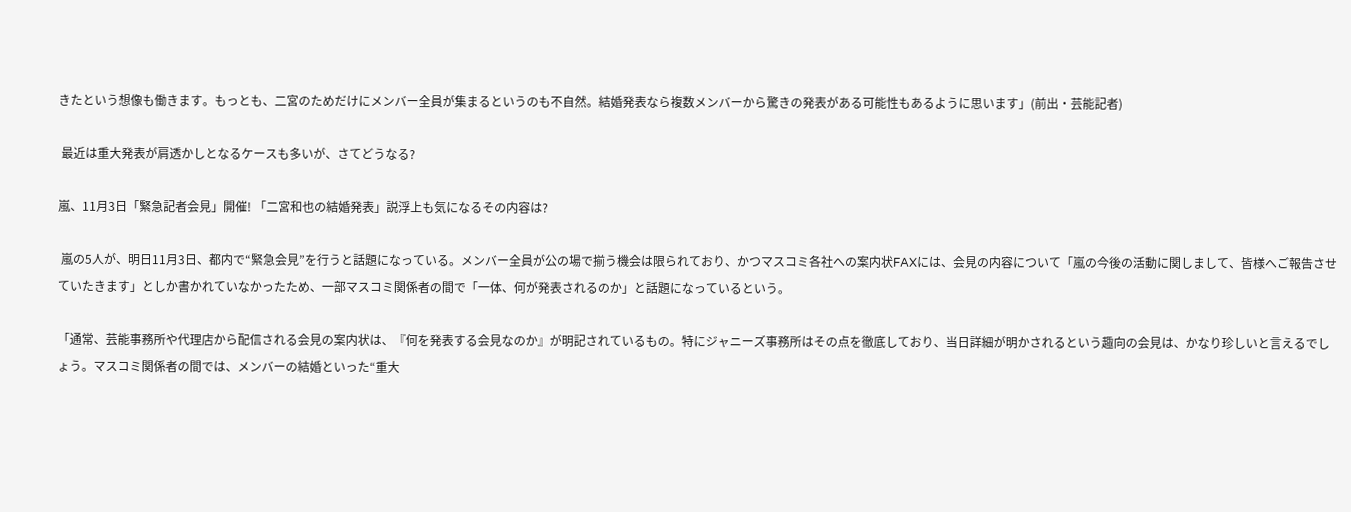きたという想像も働きます。もっとも、二宮のためだけにメンバー全員が集まるというのも不自然。結婚発表なら複数メンバーから驚きの発表がある可能性もあるように思います」(前出・芸能記者)

 最近は重大発表が肩透かしとなるケースも多いが、さてどうなる?

嵐、11月3日「緊急記者会見」開催! 「二宮和也の結婚発表」説浮上も気になるその内容は?

 嵐の5人が、明日11月3日、都内で“緊急会見”を行うと話題になっている。メンバー全員が公の場で揃う機会は限られており、かつマスコミ各社への案内状FAXには、会見の内容について「嵐の今後の活動に関しまして、皆様へご報告させていたきます」としか書かれていなかったため、一部マスコミ関係者の間で「一体、何が発表されるのか」と話題になっているという。

「通常、芸能事務所や代理店から配信される会見の案内状は、『何を発表する会見なのか』が明記されているもの。特にジャニーズ事務所はその点を徹底しており、当日詳細が明かされるという趣向の会見は、かなり珍しいと言えるでしょう。マスコミ関係者の間では、メンバーの結婚といった“重大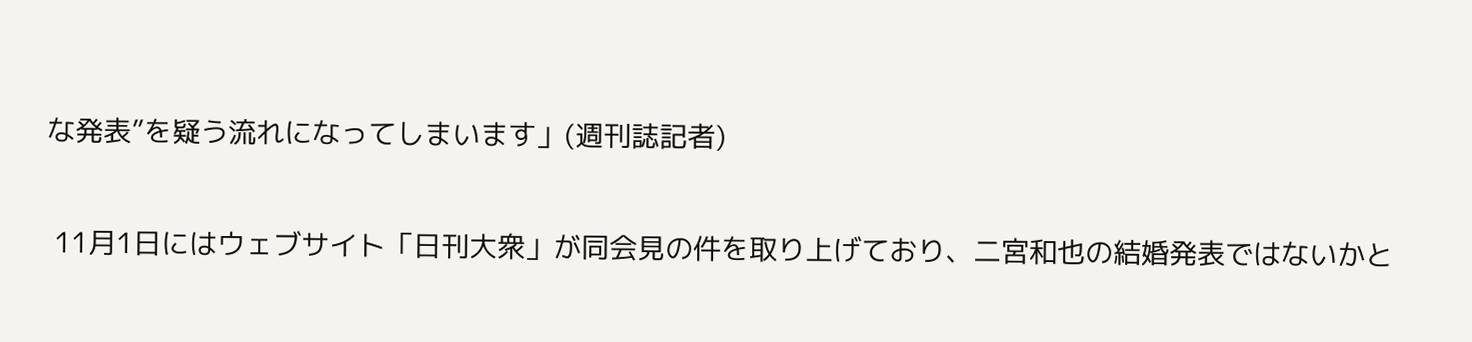な発表”を疑う流れになってしまいます」(週刊誌記者)

 11月1日にはウェブサイト「日刊大衆」が同会見の件を取り上げており、二宮和也の結婚発表ではないかと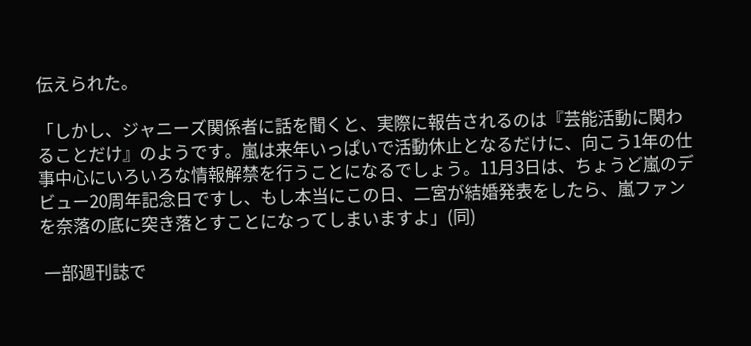伝えられた。

「しかし、ジャニーズ関係者に話を聞くと、実際に報告されるのは『芸能活動に関わることだけ』のようです。嵐は来年いっぱいで活動休止となるだけに、向こう1年の仕事中心にいろいろな情報解禁を行うことになるでしょう。11月3日は、ちょうど嵐のデビュー20周年記念日ですし、もし本当にこの日、二宮が結婚発表をしたら、嵐ファンを奈落の底に突き落とすことになってしまいますよ」(同)

 一部週刊誌で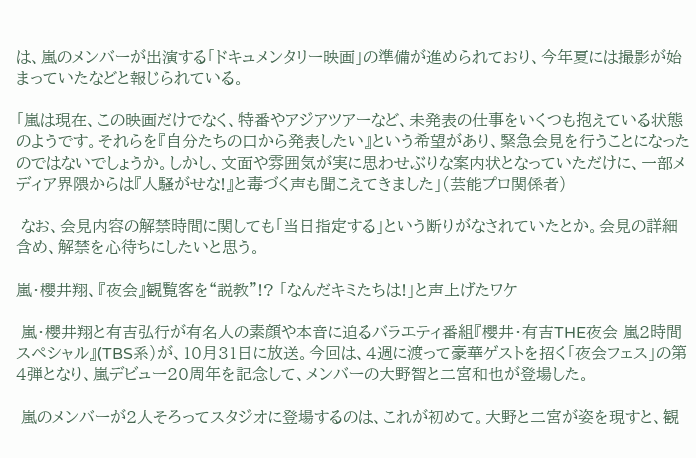は、嵐のメンバーが出演する「ドキュメンタリー映画」の準備が進められており、今年夏には撮影が始まっていたなどと報じられている。

「嵐は現在、この映画だけでなく、特番やアジアツアーなど、未発表の仕事をいくつも抱えている状態のようです。それらを『自分たちの口から発表したい』という希望があり、緊急会見を行うことになったのではないでしょうか。しかし、文面や雰囲気が実に思わせぶりな案内状となっていただけに、一部メディア界隈からは『人騒がせな!』と毒づく声も聞こえてきました」(芸能プロ関係者)

 なお、会見内容の解禁時間に関しても「当日指定する」という断りがなされていたとか。会見の詳細含め、解禁を心待ちにしたいと思う。

嵐・櫻井翔、『夜会』観覧客を“説教”!? 「なんだキミたちは!」と声上げたワケ

 嵐・櫻井翔と有吉弘行が有名人の素顔や本音に迫るバラエティ番組『櫻井・有吉THE夜会 嵐2時間スペシャル』(TBS系)が、10月31日に放送。今回は、4週に渡って豪華ゲストを招く「夜会フェス」の第4弾となり、嵐デビュー20周年を記念して、メンバーの大野智と二宮和也が登場した。

 嵐のメンバーが2人そろってスタジオに登場するのは、これが初めて。大野と二宮が姿を現すと、観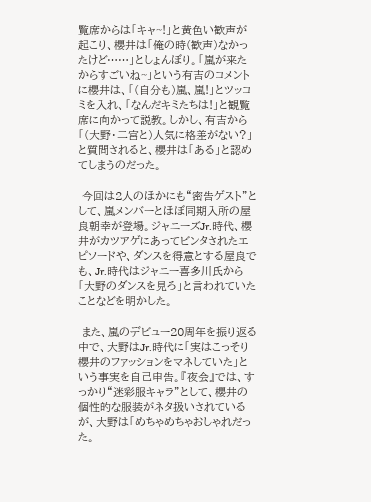覧席からは「キャ~!」と黄色い歓声が起こり、櫻井は「俺の時(歓声)なかったけど……」としょんぼり。「嵐が来たからすごいね~」という有吉のコメントに櫻井は、「(自分も)嵐、嵐!」とツッコミを入れ、「なんだキミたちは!」と観覧席に向かって説教。しかし、有吉から「(大野・二宮と)人気に格差がない?」と質問されると、櫻井は「ある」と認めてしまうのだった。

 今回は2人のほかにも“密告ゲスト”として、嵐メンバーとほぼ同期入所の屋良朝幸が登場。ジャニーズJr.時代、櫻井がカツアゲにあってビンタされたエピソードや、ダンスを得意とする屋良でも、Jr.時代はジャニー喜多川氏から「大野のダンスを見ろ」と言われていたことなどを明かした。

 また、嵐のデビュー20周年を振り返る中で、大野はJr.時代に「実はこっそり櫻井のファッションをマネしていた」という事実を自己申告。『夜会』では、すっかり“迷彩服キャラ”として、櫻井の個性的な服装がネタ扱いされているが、大野は「めちゃめちゃおしゃれだった。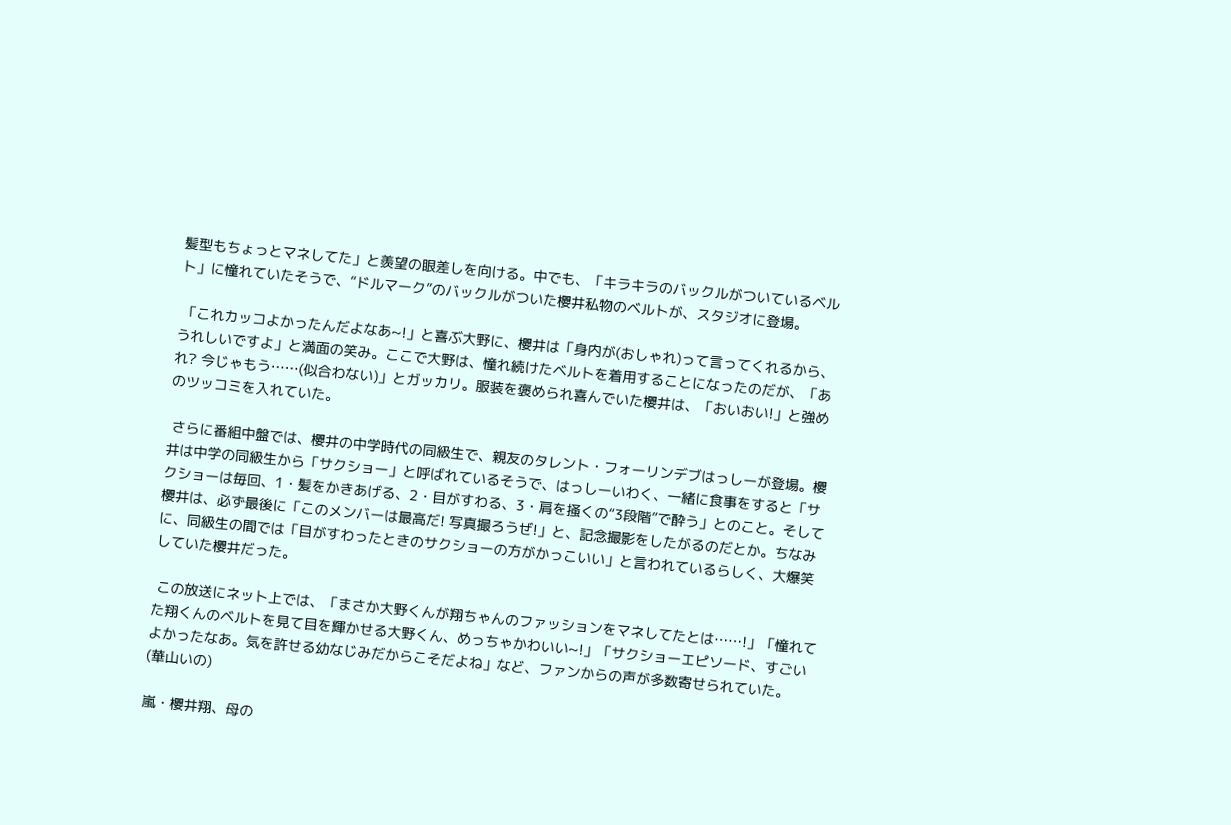髪型もちょっとマネしてた」と羨望の眼差しを向ける。中でも、「キラキラのバックルがついているベルト」に憧れていたそうで、“ドルマーク”のバックルがついた櫻井私物のベルトが、スタジオに登場。

 「これカッコよかったんだよなあ~!」と喜ぶ大野に、櫻井は「身内が(おしゃれ)って言ってくれるから、うれしいですよ」と満面の笑み。ここで大野は、憧れ続けたベルトを着用することになったのだが、「あれ? 今じゃもう……(似合わない)」とガッカリ。服装を褒められ喜んでいた櫻井は、「おいおい!」と強めのツッコミを入れていた。

 さらに番組中盤では、櫻井の中学時代の同級生で、親友のタレント・フォーリンデブはっしーが登場。櫻井は中学の同級生から「サクショー」と呼ばれているそうで、はっしーいわく、一緒に食事をすると「サクショーは毎回、1・髪をかきあげる、2・目がすわる、3・肩を掻くの“3段階”で酔う」とのこと。そして櫻井は、必ず最後に「このメンバーは最高だ! 写真撮ろうぜ!」と、記念撮影をしたがるのだとか。ちなみに、同級生の間では「目がすわったときのサクショーの方がかっこいい」と言われているらしく、大爆笑していた櫻井だった。

 この放送にネット上では、「まさか大野くんが翔ちゃんのファッションをマネしてたとは……!」「憧れてた翔くんのベルトを見て目を輝かせる大野くん、めっちゃかわいい~!」「サクショーエピソード、すごいよかったなあ。気を許せる幼なじみだからこそだよね」など、ファンからの声が多数寄せられていた。
(華山いの)

嵐・櫻井翔、母の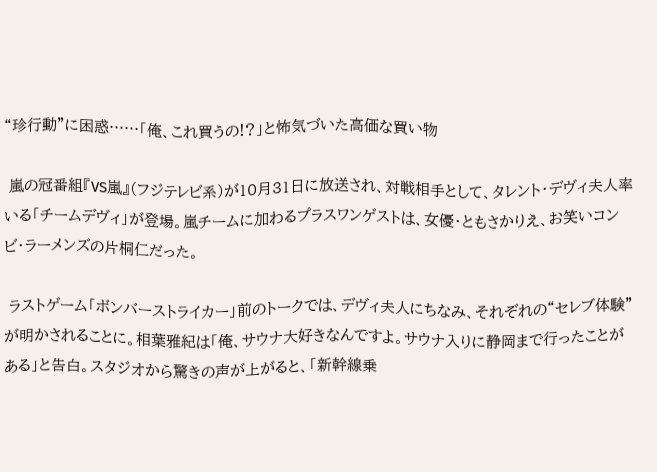“珍行動”に困惑……「俺、これ買うの!?」と怖気づいた高価な買い物

 嵐の冠番組『VS嵐』(フジテレビ系)が10月31日に放送され、対戦相手として、タレント・デヴィ夫人率いる「チームデヴィ」が登場。嵐チームに加わるプラスワンゲストは、女優・ともさかりえ、お笑いコンビ・ラーメンズの片桐仁だった。

 ラストゲーム「ボンバーストライカー」前のトークでは、デヴィ夫人にちなみ、それぞれの“セレブ体験”が明かされることに。相葉雅紀は「俺、サウナ大好きなんですよ。サウナ入りに静岡まで行ったことがある」と告白。スタジオから驚きの声が上がると、「新幹線乗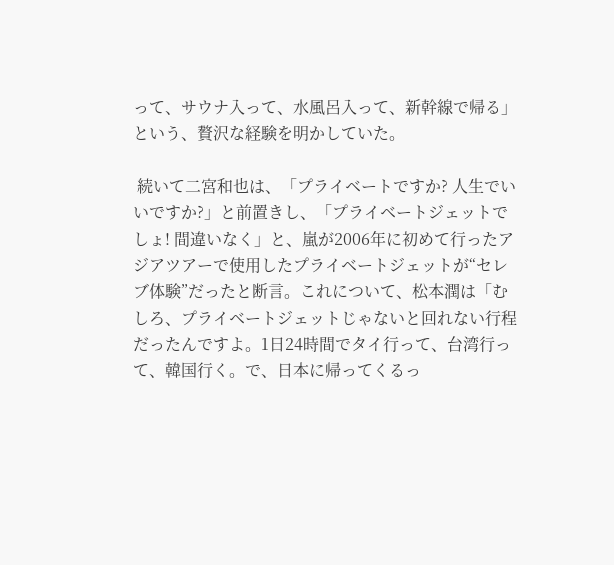って、サウナ入って、水風呂入って、新幹線で帰る」という、贅沢な経験を明かしていた。

 続いて二宮和也は、「プライベートですか? 人生でいいですか?」と前置きし、「プライベートジェットでしょ! 間違いなく」と、嵐が2006年に初めて行ったアジアツアーで使用したプライベートジェットが“セレブ体験”だったと断言。これについて、松本潤は「むしろ、プライベートジェットじゃないと回れない行程だったんですよ。1日24時間でタイ行って、台湾行って、韓国行く。で、日本に帰ってくるっ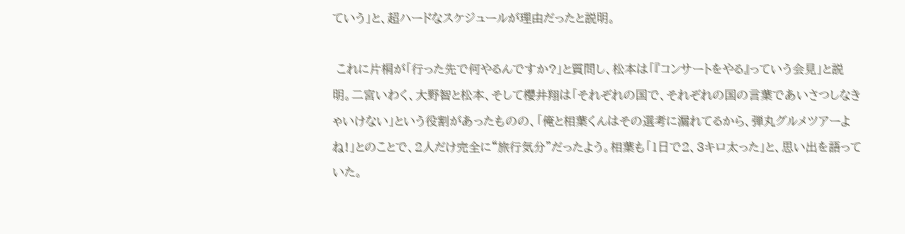ていう」と、超ハードなスケジュールが理由だったと説明。

 これに片桐が「行った先で何やるんですか?」と質問し、松本は「『コンサートをやる』っていう会見」と説明。二宮いわく、大野智と松本、そして櫻井翔は「それぞれの国で、それぞれの国の言葉であいさつしなきゃいけない」という役割があったものの、「俺と相葉くんはその選考に漏れてるから、弾丸グルメツアーよね!」とのことで、2人だけ完全に“旅行気分”だったよう。相葉も「1日で2、3キロ太った」と、思い出を語っていた。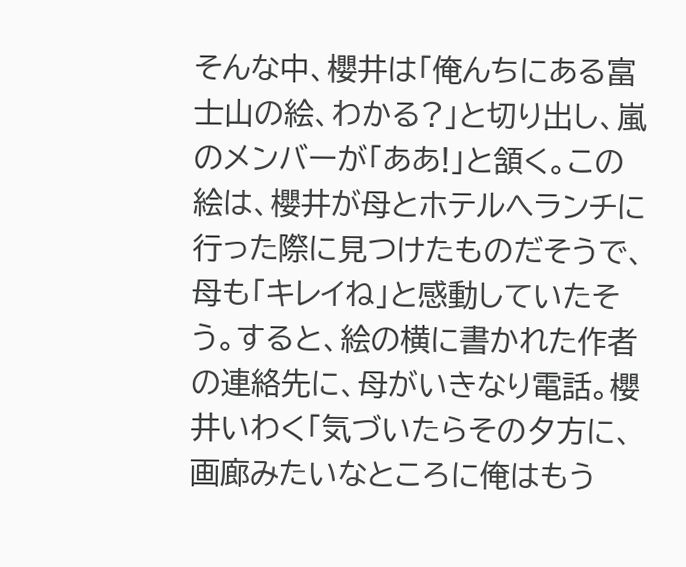そんな中、櫻井は「俺んちにある富士山の絵、わかる?」と切り出し、嵐のメンバーが「ああ!」と頷く。この絵は、櫻井が母とホテルへランチに行った際に見つけたものだそうで、母も「キレイね」と感動していたそう。すると、絵の横に書かれた作者の連絡先に、母がいきなり電話。櫻井いわく「気づいたらその夕方に、画廊みたいなところに俺はもう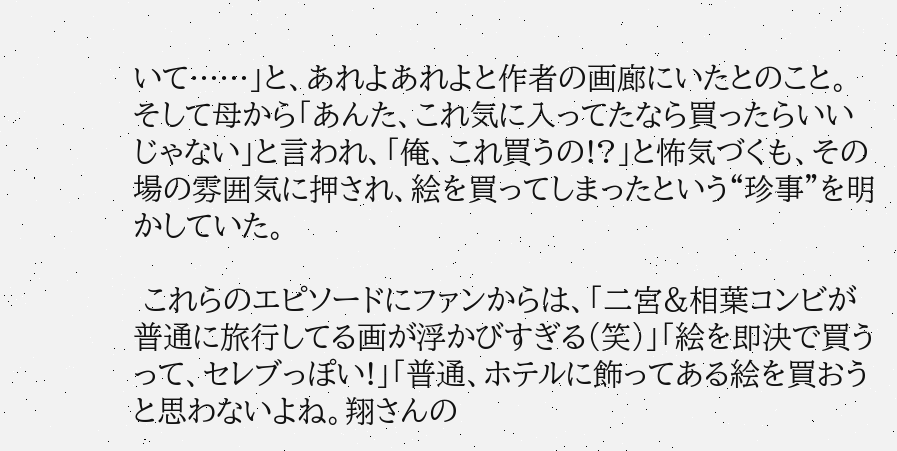いて……」と、あれよあれよと作者の画廊にいたとのこと。そして母から「あんた、これ気に入ってたなら買ったらいいじゃない」と言われ、「俺、これ買うの!?」と怖気づくも、その場の雰囲気に押され、絵を買ってしまったという“珍事”を明かしていた。

 これらのエピソードにファンからは、「二宮&相葉コンビが普通に旅行してる画が浮かびすぎる(笑)」「絵を即決で買うって、セレブっぽい!」「普通、ホテルに飾ってある絵を買おうと思わないよね。翔さんの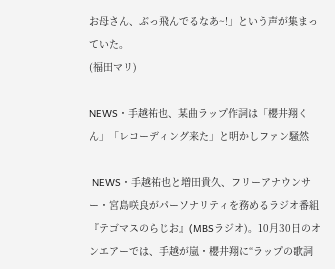お母さん、ぶっ飛んでるなあ~!」という声が集まっていた。
(福田マリ)

NEWS・手越祐也、某曲ラップ作詞は「櫻井翔くん」「レコーディング来た」と明かしファン騒然

 NEWS・手越祐也と増田貴久、フリーアナウンサー・宮島咲良がパーソナリティを務めるラジオ番組『テゴマスのらじお』(MBSラジオ)。10月30日のオンエアーでは、手越が嵐・櫻井翔に“ラップの歌詞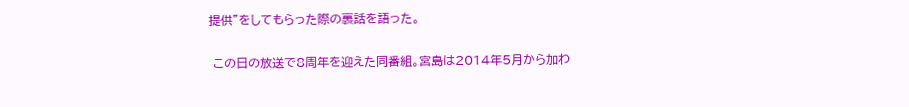提供”をしてもらった際の裏話を語った。

 この日の放送で8周年を迎えた同番組。宮島は2014年5月から加わ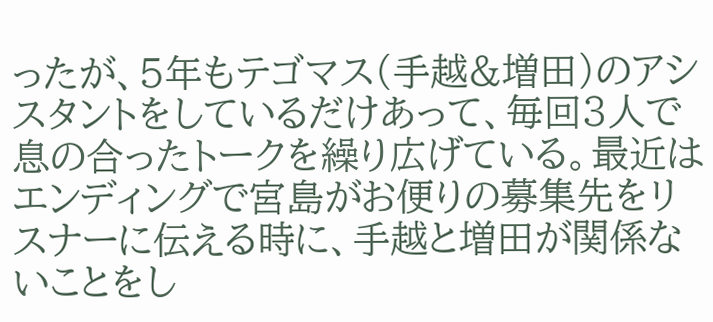ったが、5年もテゴマス(手越&増田)のアシスタントをしているだけあって、毎回3人で息の合ったトークを繰り広げている。最近はエンディングで宮島がお便りの募集先をリスナーに伝える時に、手越と増田が関係ないことをし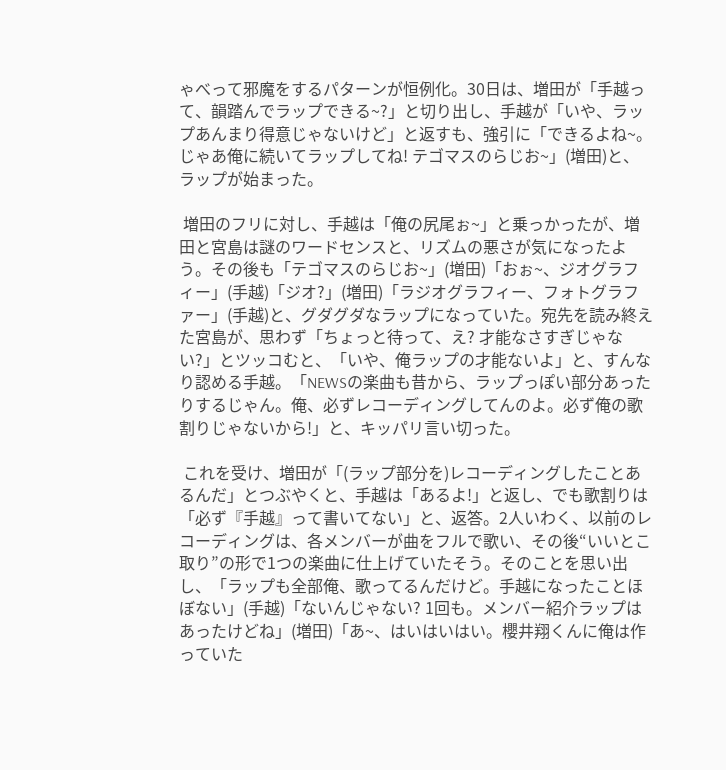ゃべって邪魔をするパターンが恒例化。30日は、増田が「手越って、韻踏んでラップできる~?」と切り出し、手越が「いや、ラップあんまり得意じゃないけど」と返すも、強引に「できるよね~。じゃあ俺に続いてラップしてね! テゴマスのらじお~」(増田)と、ラップが始まった。

 増田のフリに対し、手越は「俺の尻尾ぉ~」と乗っかったが、増田と宮島は謎のワードセンスと、リズムの悪さが気になったよう。その後も「テゴマスのらじお~」(増田)「おぉ~、ジオグラフィー」(手越)「ジオ?」(増田)「ラジオグラフィー、フォトグラファー」(手越)と、グダグダなラップになっていた。宛先を読み終えた宮島が、思わず「ちょっと待って、え? 才能なさすぎじゃない?」とツッコむと、「いや、俺ラップの才能ないよ」と、すんなり認める手越。「NEWSの楽曲も昔から、ラップっぽい部分あったりするじゃん。俺、必ずレコーディングしてんのよ。必ず俺の歌割りじゃないから!」と、キッパリ言い切った。

 これを受け、増田が「(ラップ部分を)レコーディングしたことあるんだ」とつぶやくと、手越は「あるよ!」と返し、でも歌割りは「必ず『手越』って書いてない」と、返答。2人いわく、以前のレコーディングは、各メンバーが曲をフルで歌い、その後“いいとこ取り”の形で1つの楽曲に仕上げていたそう。そのことを思い出し、「ラップも全部俺、歌ってるんだけど。手越になったことほぼない」(手越)「ないんじゃない? 1回も。メンバー紹介ラップはあったけどね」(増田)「あ~、はいはいはい。櫻井翔くんに俺は作っていた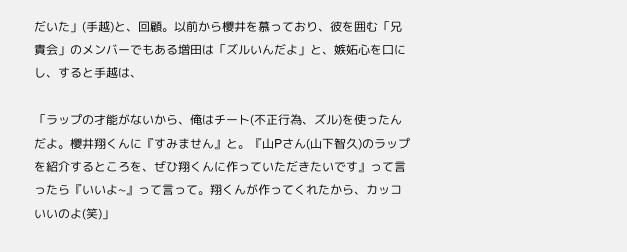だいた」(手越)と、回顧。以前から櫻井を慕っており、彼を囲む「兄貴会」のメンバーでもある増田は「ズルいんだよ」と、嫉妬心を口にし、すると手越は、

「ラップの才能がないから、俺はチート(不正行為、ズル)を使ったんだよ。櫻井翔くんに『すみません』と。『山Pさん(山下智久)のラップを紹介するところを、ぜひ翔くんに作っていただきたいです』って言ったら『いいよ~』って言って。翔くんが作ってくれたから、カッコいいのよ(笑)」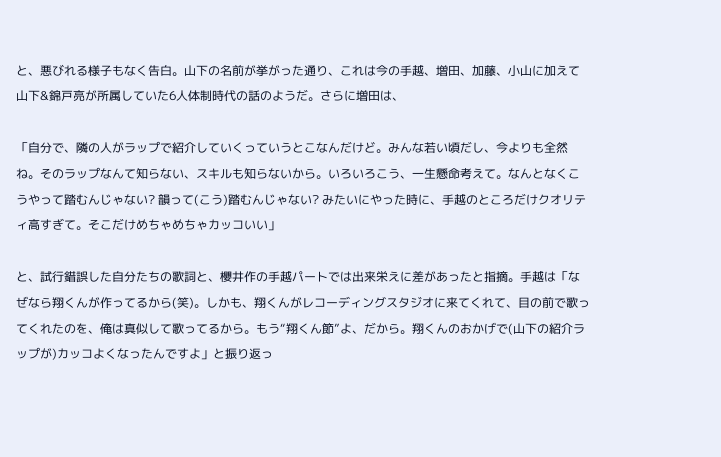と、悪びれる様子もなく告白。山下の名前が挙がった通り、これは今の手越、増田、加藤、小山に加えて山下&錦戸亮が所属していた6人体制時代の話のようだ。さらに増田は、

「自分で、隣の人がラップで紹介していくっていうとこなんだけど。みんな若い頃だし、今よりも全然ね。そのラップなんて知らない、スキルも知らないから。いろいろこう、一生懸命考えて。なんとなくこうやって踏むんじゃない? 韻って(こう)踏むんじゃない? みたいにやった時に、手越のところだけクオリティ高すぎて。そこだけめちゃめちゃカッコいい」

と、試行錯誤した自分たちの歌詞と、櫻井作の手越パートでは出来栄えに差があったと指摘。手越は「なぜなら翔くんが作ってるから(笑)。しかも、翔くんがレコーディングスタジオに来てくれて、目の前で歌ってくれたのを、俺は真似して歌ってるから。もう“翔くん節”よ、だから。翔くんのおかげで(山下の紹介ラップが)カッコよくなったんですよ」と振り返っ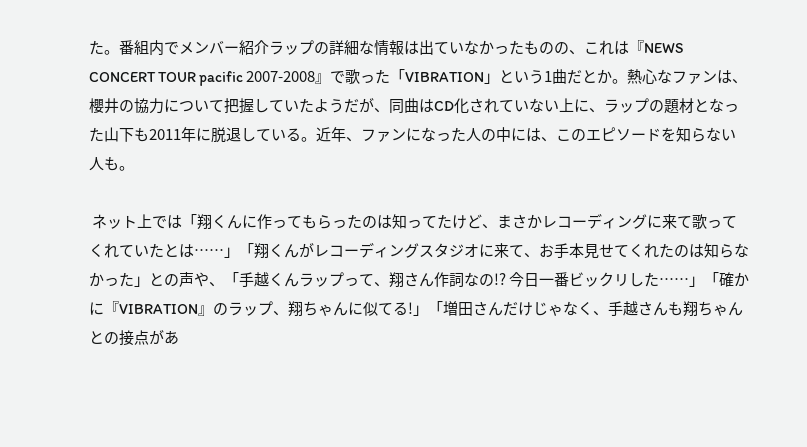た。番組内でメンバー紹介ラップの詳細な情報は出ていなかったものの、これは『NEWS CONCERT TOUR pacific 2007-2008』で歌った「VIBRATION」という1曲だとか。熱心なファンは、櫻井の協力について把握していたようだが、同曲はCD化されていない上に、ラップの題材となった山下も2011年に脱退している。近年、ファンになった人の中には、このエピソードを知らない人も。

 ネット上では「翔くんに作ってもらったのは知ってたけど、まさかレコーディングに来て歌ってくれていたとは……」「翔くんがレコーディングスタジオに来て、お手本見せてくれたのは知らなかった」との声や、「手越くんラップって、翔さん作詞なの!? 今日一番ビックリした……」「確かに『VIBRATION』のラップ、翔ちゃんに似てる!」「増田さんだけじゃなく、手越さんも翔ちゃんとの接点があ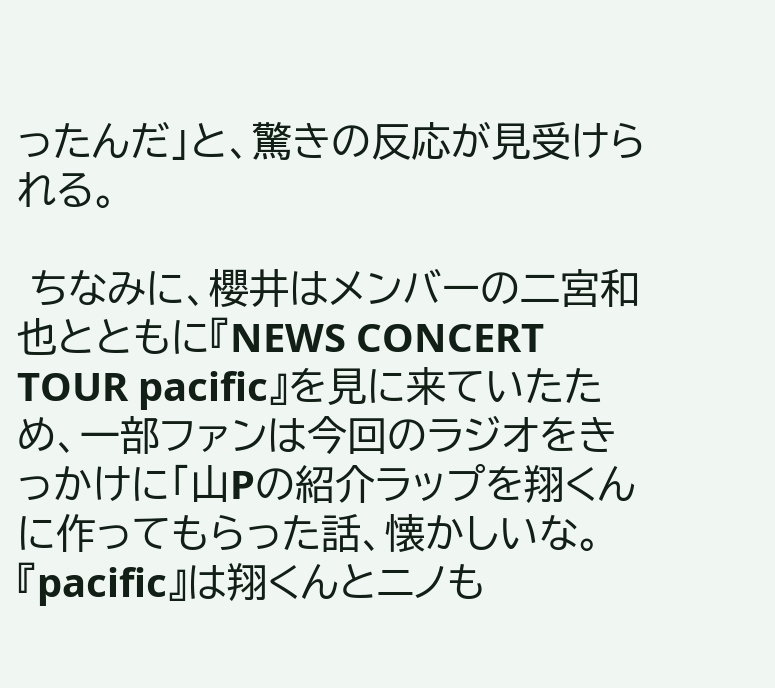ったんだ」と、驚きの反応が見受けられる。

 ちなみに、櫻井はメンバーの二宮和也とともに『NEWS CONCERT TOUR pacific』を見に来ていたため、一部ファンは今回のラジオをきっかけに「山Pの紹介ラップを翔くんに作ってもらった話、懐かしいな。『pacific』は翔くんとニノも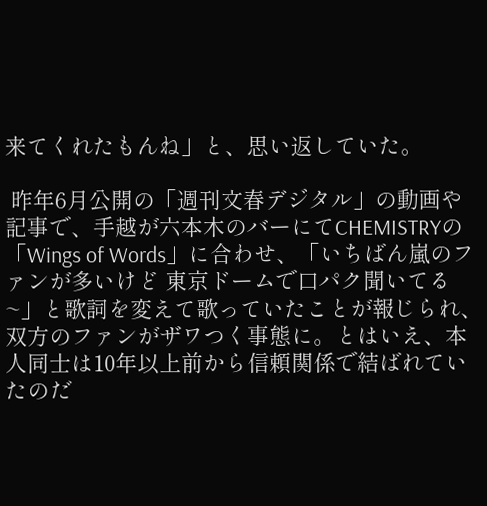来てくれたもんね」と、思い返していた。

 昨年6月公開の「週刊文春デジタル」の動画や記事で、手越が六本木のバーにてCHEMISTRYの「Wings of Words」に合わせ、「いちばん嵐のファンが多いけど 東京ドームで口パク聞いてる~」と歌詞を変えて歌っていたことが報じられ、双方のファンがザワつく事態に。とはいえ、本人同士は10年以上前から信頼関係で結ばれていたのだ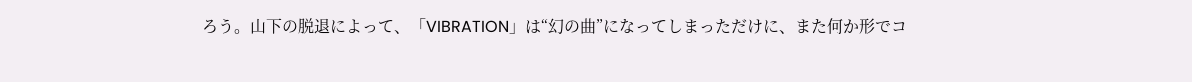ろう。山下の脱退によって、「VIBRATION」は“幻の曲”になってしまっただけに、また何か形でコ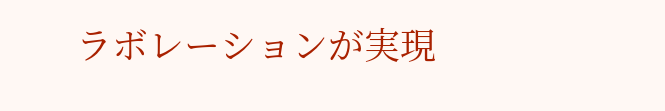ラボレーションが実現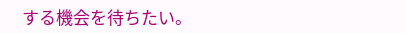する機会を待ちたい。